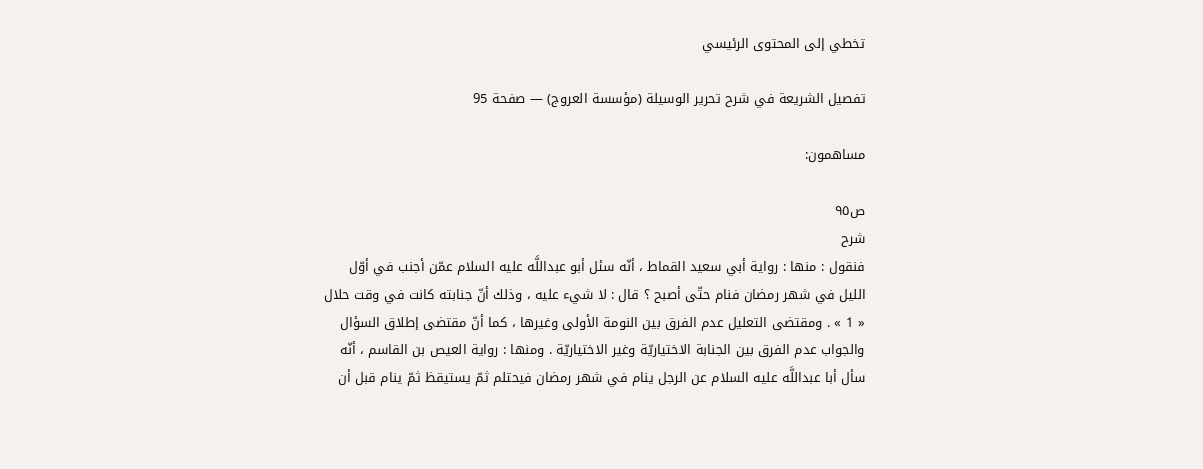تخطي إلى المحتوى الرئيسي

تفصيل الشريعة في شرح تحرير الوسيلة (مؤسسة العروج) — صفحة 95

مساهمون:

ص٩٥
شرح
فنقول : منها : رواية أبي سعيد القماط ، أنّه سئل أبو عبداللَّه عليه السلام عمّن أجنب في أوّل الليل في شهر رمضان فنام حتّى أصبح ؟ قال : لا شيء عليه ، وذلك أنّ جنابته كانت في وقت حلال « 1 » . ومقتضى التعليل عدم الفرق بين النومة الأولى وغيرها ، كما أنّ مقتضى إطلاق السؤال والجواب عدم الفرق بين الجنابة الاختياريّة وغير الاختياريّة . ومنها : رواية العيص بن القاسم ، أنّه سأل أبا عبداللَّه عليه السلام عن الرجل ينام في شهر رمضان فيحتلم ثمّ يستيقظ ثمّ ينام قبل أن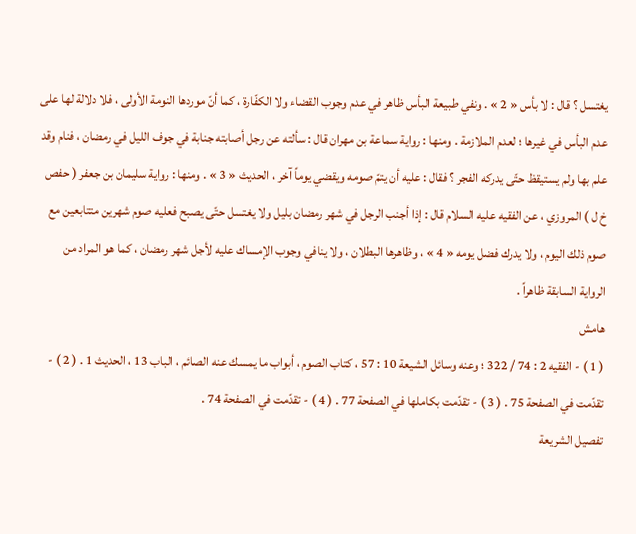يغتسل ؟ قال : لا بأس « 2 » . ونفي طبيعة البأس ظاهر في عدم وجوب القضاء ولا الكفّارة ، كما أنّ موردها النومة الأولى ، فلا دلالة لها على عدم البأس في غيرها ؛ لعدم الملازمة . ومنها : رواية سماعة بن مهران قال : سألته عن رجل أصابته جنابة في جوف الليل في رمضان ، فنام وقد علم بها ولم يستيقظ حتّى يدركه الفجر ؟ فقال : عليه أن يتمّ صومه ويقضي يوماً آخر ، الحديث « 3 » . ومنها : رواية سليمان بن جعفر ( حفص خ ل ) المروزي ، عن الفقيه عليه السلام قال : إذا أجنب الرجل في شهر رمضان بليل ولا يغتسل حتّى يصبح فعليه صوم شهرين متتابعين مع صوم ذلك اليوم ، ولا يدرك فضل يومه « 4 » ، وظاهرها البطلان ، ولا ينافي وجوب الإمساك عليه لأجل شهر رمضان ، كما هو المراد من الرواية السابقة ظاهراً .
هامش
( 1 ) - الفقيه 2 : 74 / 322 ؛ وعنه وسائل الشيعة 10 : 57 ، كتاب الصوم ، أبواب ما يمسك عنه الصائم ، الباب 13 ، الحديث 1 . ( 2 ) - تقدّمت في الصفحة 75 . ( 3 ) - تقدّمت بكاملها في الصفحة 77 . ( 4 ) - تقدّمت في الصفحة 74 .
تفصيل الشريعة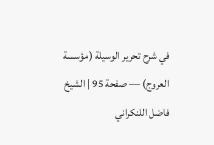في شرح تحرير الوسيلة (مؤسسة العروج) — صفحة 95 | الشيخ فاضل اللنكراني